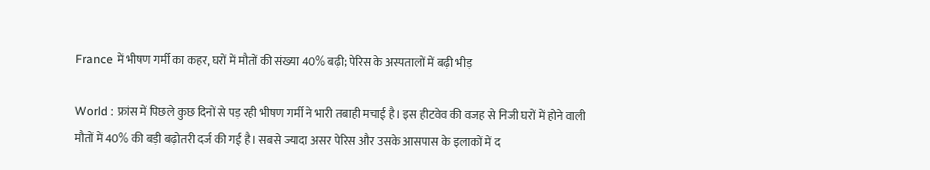France में भीषण गर्मी का कहर, घरों में मौतों की संख्या 40% बढ़ी; पेरिस के अस्पतालों में बढ़ी भीड़

World : फ्रांस में पिछले कुछ दिनों से पड़ रही भीषण गर्मी ने भारी तबाही मचाई है। इस हीटवेव की वजह से निजी घरों में होने वाली मौतों में 40% की बड़ी बढ़ोतरी दर्ज की गई है। सबसे ज्यादा असर पेरिस और उसके आसपास के इलाकों में द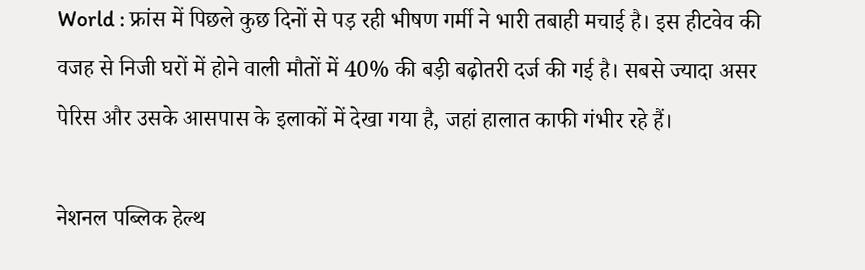World : फ्रांस में पिछले कुछ दिनों से पड़ रही भीषण गर्मी ने भारी तबाही मचाई है। इस हीटवेव की वजह से निजी घरों में होने वाली मौतों में 40% की बड़ी बढ़ोतरी दर्ज की गई है। सबसे ज्यादा असर पेरिस और उसके आसपास के इलाकों में देखा गया है, जहां हालात काफी गंभीर रहे हैं।

नेशनल पब्लिक हेल्थ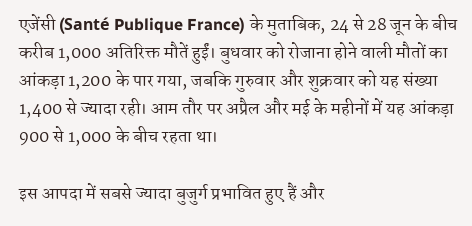एजेंसी (Santé Publique France) के मुताबिक, 24 से 28 जून के बीच करीब 1,000 अतिरिक्त मौतें हुईं। बुधवार को रोजाना होने वाली मौतों का आंकड़ा 1,200 के पार गया, जबकि गुरुवार और शुक्रवार को यह संख्या 1,400 से ज्यादा रही। आम तौर पर अप्रैल और मई के महीनों में यह आंकड़ा 900 से 1,000 के बीच रहता था।

इस आपदा में सबसे ज्यादा बुजुर्ग प्रभावित हुए हैं और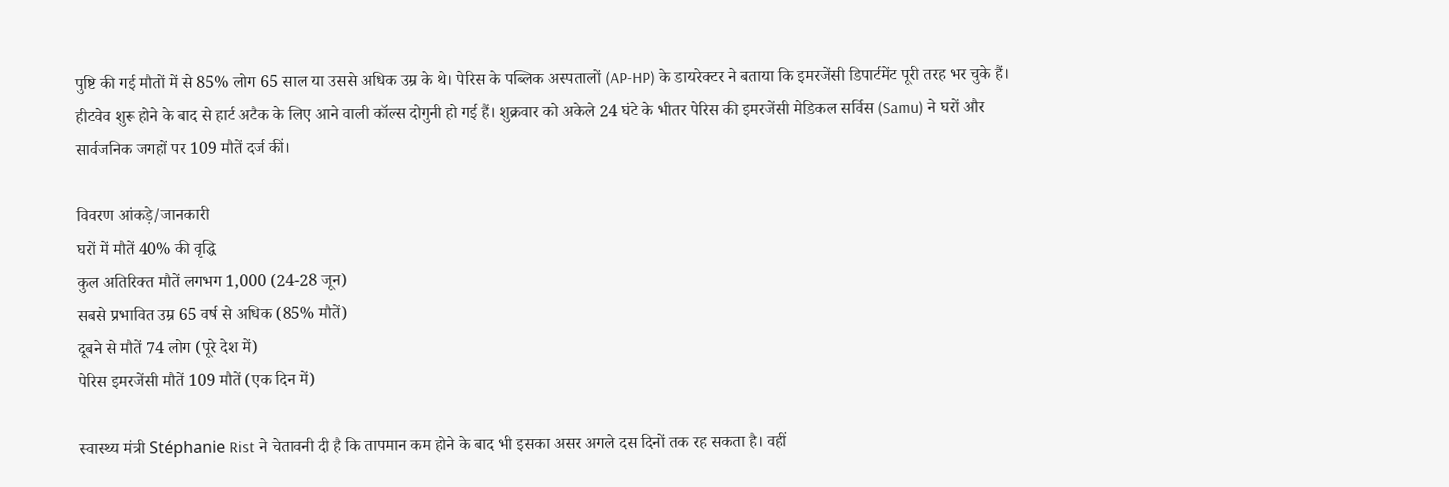पुष्टि की गई मौतों में से 85% लोग 65 साल या उससे अधिक उम्र के थे। पेरिस के पब्लिक अस्पतालों (AP-HP) के डायरेक्टर ने बताया कि इमरजेंसी डिपार्टमेंट पूरी तरह भर चुके हैं। हीटवेव शुरू होने के बाद से हार्ट अटैक के लिए आने वाली कॉल्स दोगुनी हो गई हैं। शुक्रवार को अकेले 24 घंटे के भीतर पेरिस की इमरजेंसी मेडिकल सर्विस (Samu) ने घरों और सार्वजनिक जगहों पर 109 मौतें दर्ज कीं।

विवरण आंकड़े/जानकारी
घरों में मौतें 40% की वृद्धि
कुल अतिरिक्त मौतें लगभग 1,000 (24-28 जून)
सबसे प्रभावित उम्र 65 वर्ष से अधिक (85% मौतें)
दूबने से मौतें 74 लोग (पूरे देश में)
पेरिस इमरजेंसी मौतें 109 मौतें (एक दिन में)

स्वास्थ्य मंत्री Stéphanie Rist ने चेतावनी दी है कि तापमान कम होने के बाद भी इसका असर अगले दस दिनों तक रह सकता है। वहीं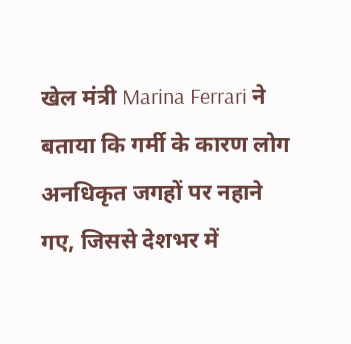खेल मंत्री Marina Ferrari ने बताया कि गर्मी के कारण लोग अनधिकृत जगहों पर नहाने गए, जिससे देशभर में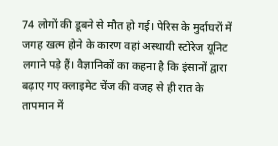74 लोगों की डूबने से मौत हो गई। पेरिस के मुर्दाघरों में जगह खत्म होने के कारण वहां अस्थायी स्टोरेज यूनिट लगाने पड़े हैं। वैज्ञानिकों का कहना है कि इंसानों द्वारा बढ़ाए गए क्लाइमेट चेंज की वजह से ही रात के तापमान में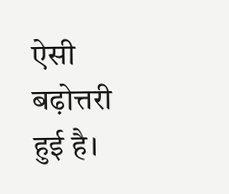ऐसी बढ़ोत्तरी हुई है।